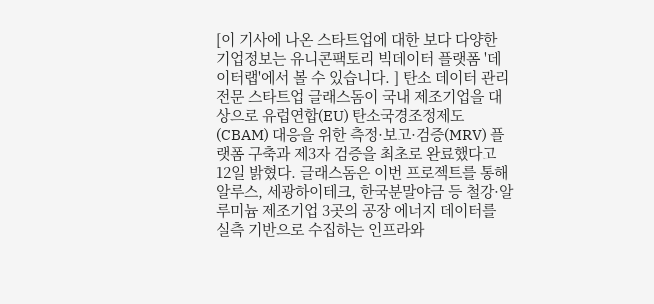[이 기사에 나온 스타트업에 대한 보다 다양한 기업정보는 유니콘팩토리 빅데이터 플랫폼 '데이터랩'에서 볼 수 있습니다. ] 탄소 데이터 관리 전문 스타트업 글래스돔이 국내 제조기업을 대상으로 유럽연합(EU) 탄소국경조정제도(CBAM) 대응을 위한 측정·보고·검증(MRV) 플랫폼 구축과 제3자 검증을 최초로 완료했다고 12일 밝혔다. 글래스돔은 이번 프로젝트를 통해 알루스, 세광하이테크, 한국분말야금 등 철강·알루미늄 제조기업 3곳의 공장 에너지 데이터를 실측 기반으로 수집하는 인프라와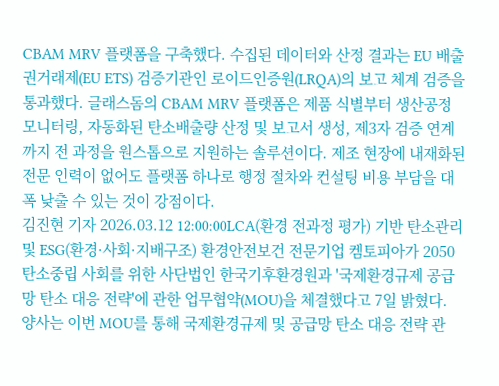CBAM MRV 플랫폼을 구축했다. 수집된 데이터와 산정 결과는 EU 배출권거래제(EU ETS) 검증기관인 로이드인증원(LRQA)의 보고 체계 검증을 통과했다. 글래스돔의 CBAM MRV 플랫폼은 제품 식별부터 생산공정 모니터링, 자동화된 탄소배출량 산정 및 보고서 생성, 제3자 검증 연계까지 전 과정을 원스톱으로 지원하는 솔루션이다. 제조 현장에 내재화된 전문 인력이 없어도 플랫폼 하나로 행정 절차와 컨설팅 비용 부담을 대폭 낮출 수 있는 것이 강점이다.
김진현 기자 2026.03.12 12:00:00LCA(환경 전과정 평가) 기반 탄소관리 및 ESG(환경·사회·지배구조) 환경안전보건 전문기업 켐토피아가 2050탄소중립 사회를 위한 사단법인 한국기후환경원과 '국제환경규제 공급망 탄소 대응 전략'에 관한 업무협약(MOU)을 체결했다고 7일 밝혔다. 양사는 이번 MOU를 통해 국제환경규제 및 공급망 탄소 대응 전략 관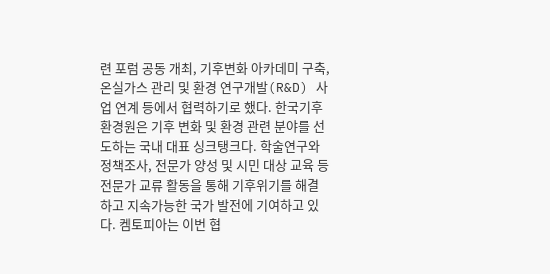련 포럼 공동 개최, 기후변화 아카데미 구축, 온실가스 관리 및 환경 연구개발(R&D) 사업 연계 등에서 협력하기로 했다. 한국기후환경원은 기후 변화 및 환경 관련 분야를 선도하는 국내 대표 싱크탱크다. 학술연구와 정책조사, 전문가 양성 및 시민 대상 교육 등 전문가 교류 활동을 통해 기후위기를 해결하고 지속가능한 국가 발전에 기여하고 있다. 켐토피아는 이번 협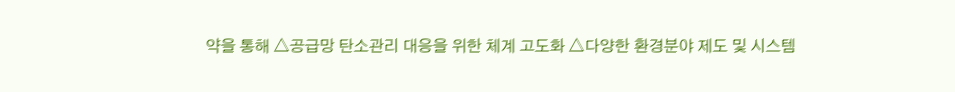약을 통해 △공급망 탄소관리 대응을 위한 체계 고도화 △다양한 환경분야 제도 및 시스템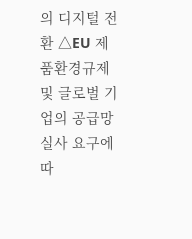의 디지털 전환 △EU 제품환경규제 및 글로벌 기업의 공급망 실사 요구에 따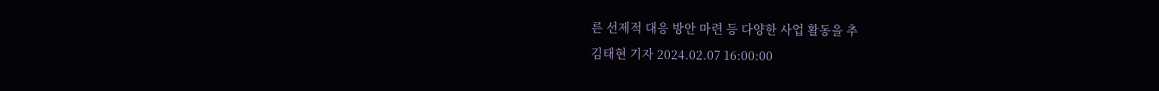른 선제적 대응 방안 마련 등 다양한 사업 활동을 추
김태현 기자 2024.02.07 16:00:00